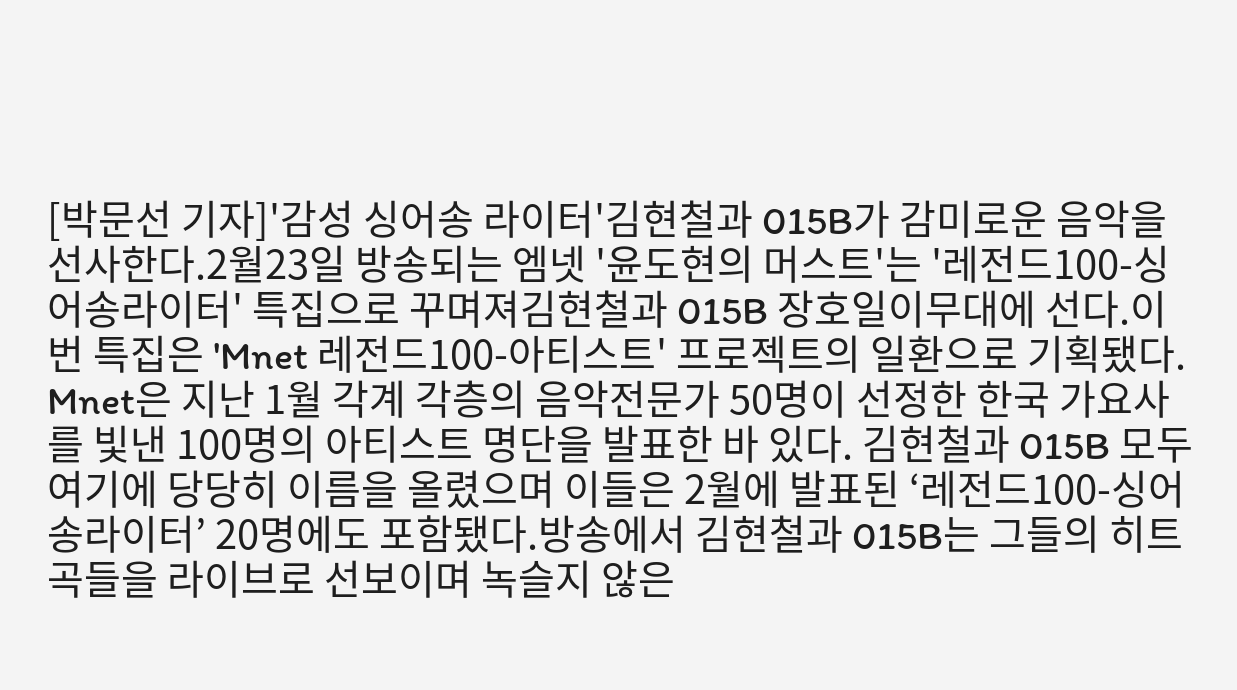[박문선 기자]'감성 싱어송 라이터'김현철과 015B가 감미로운 음악을 선사한다.2월23일 방송되는 엠넷 '윤도현의 머스트'는 '레전드100-싱어송라이터' 특집으로 꾸며져김현철과 015B 장호일이무대에 선다.이번 특집은 'Mnet 레전드100-아티스트' 프로젝트의 일환으로 기획됐다. Mnet은 지난 1월 각계 각층의 음악전문가 50명이 선정한 한국 가요사를 빛낸 100명의 아티스트 명단을 발표한 바 있다. 김현철과 015B 모두 여기에 당당히 이름을 올렸으며 이들은 2월에 발표된 ‘레전드100-싱어송라이터’ 20명에도 포함됐다.방송에서 김현철과 015B는 그들의 히트곡들을 라이브로 선보이며 녹슬지 않은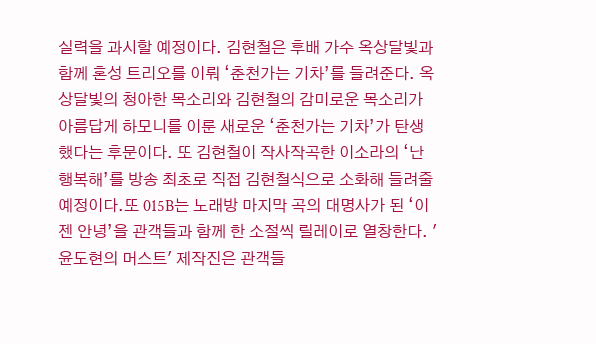실력을 과시할 예정이다. 김현철은 후배 가수 옥상달빛과 함께 혼성 트리오를 이뤄 ‘춘천가는 기차’를 들려준다. 옥상달빛의 청아한 목소리와 김현철의 감미로운 목소리가 아름답게 하모니를 이룬 새로운 ‘춘천가는 기차’가 탄생했다는 후문이다. 또 김현철이 작사작곡한 이소라의 ‘난 행복해’를 방송 최초로 직접 김현철식으로 소화해 들려줄 예정이다.또 015B는 노래방 마지막 곡의 대명사가 된 ‘이젠 안녕’을 관객들과 함께 한 소절씩 릴레이로 열창한다. '윤도현의 머스트' 제작진은 관객들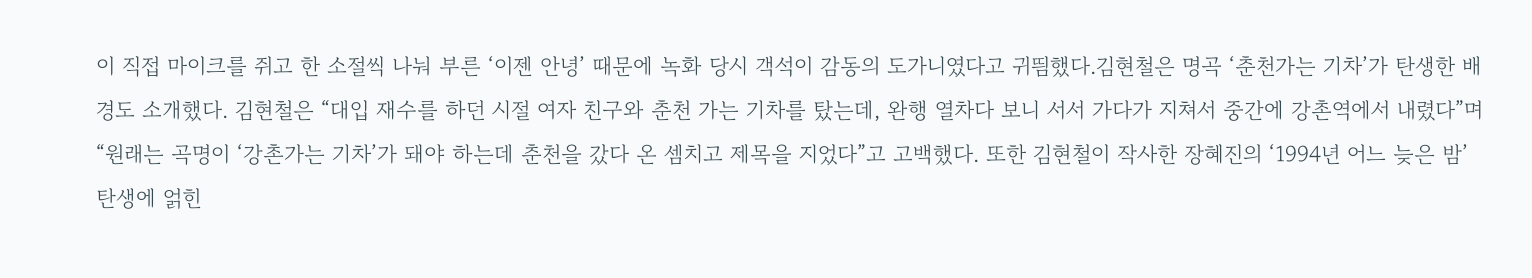이 직접 마이크를 쥐고 한 소절씩 나눠 부른 ‘이젠 안녕’ 때문에 녹화 당시 객석이 감동의 도가니였다고 귀띔했다.김현철은 명곡 ‘춘천가는 기차’가 탄생한 배경도 소개했다. 김현철은 “대입 재수를 하던 시절 여자 친구와 춘천 가는 기차를 탔는데, 완행 열차다 보니 서서 가다가 지쳐서 중간에 강촌역에서 내렸다”며 “원래는 곡명이 ‘강촌가는 기차’가 돼야 하는데 춘천을 갔다 온 셈치고 제목을 지었다”고 고백했다. 또한 김현철이 작사한 장혜진의 ‘1994년 어느 늦은 밤’ 탄생에 얽힌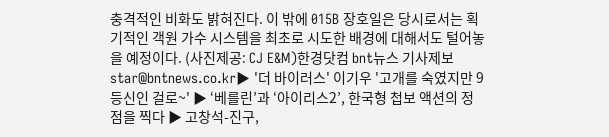충격적인 비화도 밝혀진다. 이 밖에 015B 장호일은 당시로서는 획기적인 객원 가수 시스템을 최초로 시도한 배경에 대해서도 털어놓을 예정이다. (사진제공: CJ E&M)한경닷컴 bnt뉴스 기사제보 star@bntnews.co.kr▶ '더 바이러스' 이기우 '고개를 숙였지만 9등신인 걸로~' ▶ ‘베를린’과 ‘아이리스2’, 한국형 첩보 액션의 정점을 찍다 ▶ 고창석-진구,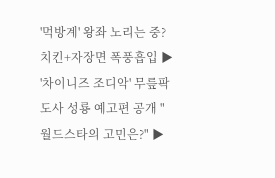'먹방계' 왕좌 노리는 중? 치킨+자장면 폭풍흡입 ▶ '차이니즈 조디악' 무릎팍도사 성룡 예고편 공개 "월드스타의 고민은?" ▶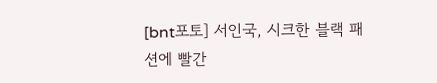[bnt포토] 서인국, 시크한 블랙 패션에 빨간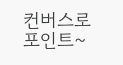컨버스로 포인트~